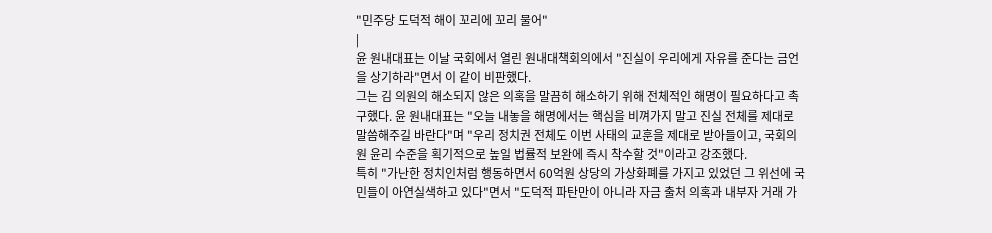"민주당 도덕적 해이 꼬리에 꼬리 물어"
|
윤 원내대표는 이날 국회에서 열린 원내대책회의에서 "진실이 우리에게 자유를 준다는 금언을 상기하라"면서 이 같이 비판했다.
그는 김 의원의 해소되지 않은 의혹을 말끔히 해소하기 위해 전체적인 해명이 필요하다고 촉구했다. 윤 원내대표는 "오늘 내놓을 해명에서는 핵심을 비껴가지 말고 진실 전체를 제대로 말씀해주길 바란다"며 "우리 정치권 전체도 이번 사태의 교훈을 제대로 받아들이고, 국회의원 윤리 수준을 획기적으로 높일 법률적 보완에 즉시 착수할 것"이라고 강조했다.
특히 "가난한 정치인처럼 행동하면서 60억원 상당의 가상화폐를 가지고 있었던 그 위선에 국민들이 아연실색하고 있다"면서 "도덕적 파탄만이 아니라 자금 출처 의혹과 내부자 거래 가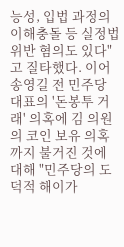능성, 입법 과정의 이해충돌 등 실정법 위반 혐의도 있다"고 질타했다. 이어 송영길 전 민주당 대표의 '돈봉투 거래' 의혹에 김 의원의 코인 보유 의혹까지 불거진 것에 대해 "민주당의 도덕적 해이가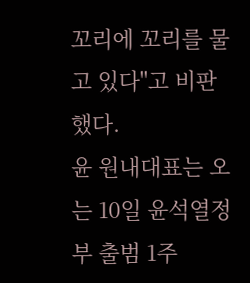꼬리에 꼬리를 물고 있다"고 비판했다.
윤 원내대표는 오는 10일 윤석열정부 출범 1주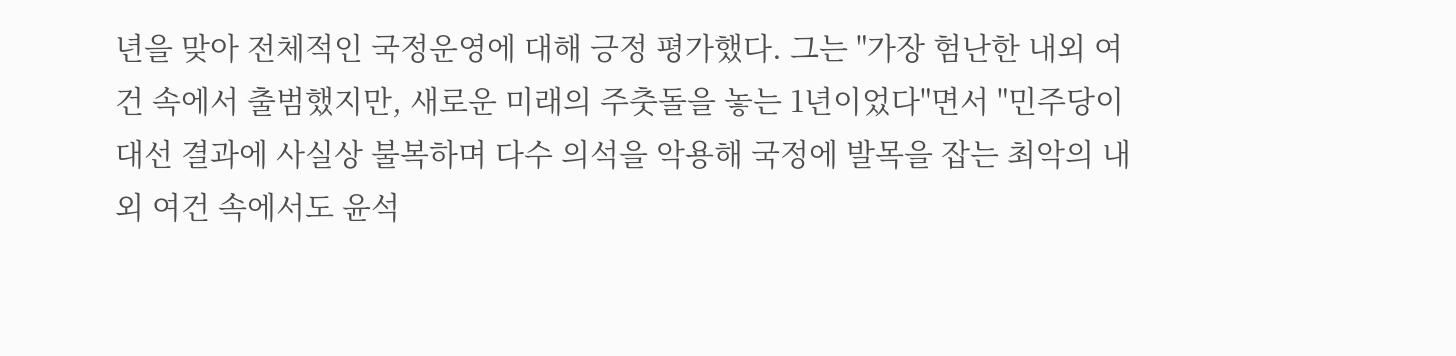년을 맞아 전체적인 국정운영에 대해 긍정 평가했다. 그는 "가장 험난한 내외 여건 속에서 출범했지만, 새로운 미래의 주춧돌을 놓는 1년이었다"면서 "민주당이 대선 결과에 사실상 불복하며 다수 의석을 악용해 국정에 발목을 잡는 최악의 내외 여건 속에서도 윤석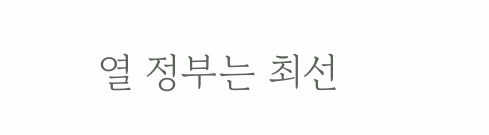열 정부는 최선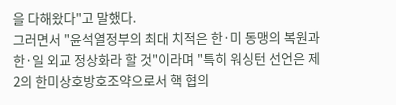을 다해왔다"고 말했다.
그러면서 "윤석열정부의 최대 치적은 한·미 동맹의 복원과 한·일 외교 정상화라 할 것"이라며 "특히 워싱턴 선언은 제2의 한미상호방호조약으로서 핵 협의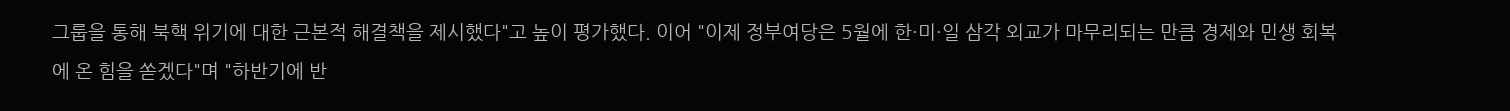그룹을 통해 북핵 위기에 대한 근본적 해결책을 제시했다"고 높이 평가했다. 이어 "이제 정부여당은 5월에 한·미·일 삼각 외교가 마무리되는 만큼 경제와 민생 회복에 온 힘을 쏟겠다"며 "하반기에 반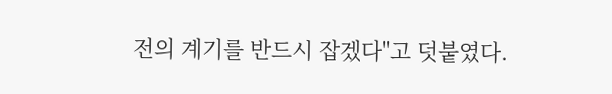전의 계기를 반드시 잡겠다"고 덧붙였다.